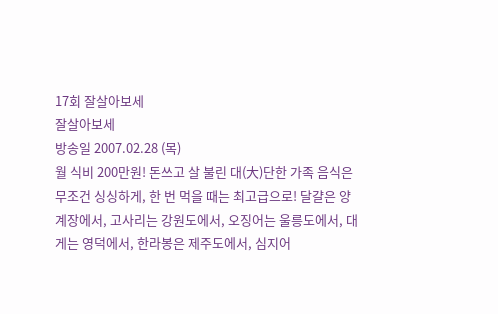17회 잘살아보세
잘살아보세
방송일 2007.02.28 (목)
월 식비 200만원! 돈쓰고 살 불린 대(大)단한 가족 음식은 무조건 싱싱하게, 한 번 먹을 때는 최고급으로! 달걀은 양계장에서, 고사리는 강원도에서, 오징어는 울릉도에서, 대게는 영덕에서, 한라봉은 제주도에서, 심지어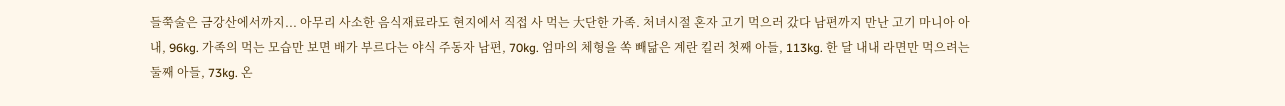들쭉술은 금강산에서까지... 아무리 사소한 음식재료라도 현지에서 직접 사 먹는 大단한 가족. 처녀시절 혼자 고기 먹으러 갔다 남편까지 만난 고기 마니아 아내, 96kg. 가족의 먹는 모습만 보면 배가 부르다는 야식 주동자 남편, 70kg. 엄마의 체형을 쏙 빼닮은 계란 킬러 첫째 아들, 113kg. 한 달 내내 라면만 먹으려는 둘째 아들, 73kg. 온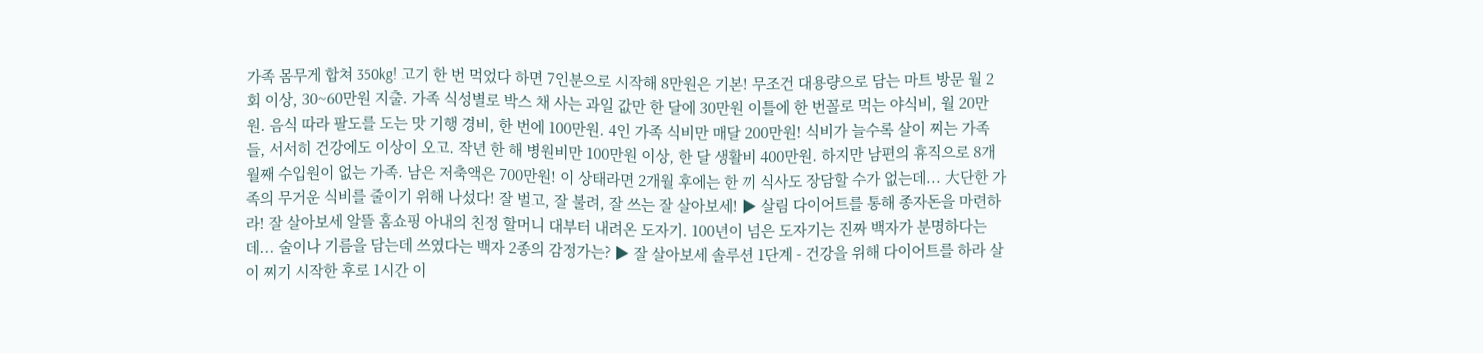가족 몸무게 합쳐 350kg! 고기 한 번 먹었다 하면 7인분으로 시작해 8만원은 기본! 무조건 대용량으로 담는 마트 방문 월 2회 이상, 30~60만원 지출. 가족 식성별로 박스 채 사는 과일 값만 한 달에 30만원 이틀에 한 번꼴로 먹는 야식비, 월 20만원. 음식 따라 팔도를 도는 맛 기행 경비, 한 번에 100만원. 4인 가족 식비만 매달 200만원! 식비가 늘수록 살이 찌는 가족들, 서서히 건강에도 이상이 오고. 작년 한 해 병원비만 100만원 이상, 한 달 생활비 400만원. 하지만 남편의 휴직으로 8개월째 수입원이 없는 가족. 남은 저축액은 700만원! 이 상태라면 2개월 후에는 한 끼 식사도 장담할 수가 없는데... 大단한 가족의 무거운 식비를 줄이기 위해 나섰다! 잘 벌고, 잘 불려, 잘 쓰는 잘 살아보세! ▶ 살림 다이어트를 통해 종자돈을 마련하라! 잘 살아보세 알뜰 홈쇼핑 아내의 친정 할머니 대부터 내려온 도자기. 100년이 넘은 도자기는 진짜 백자가 분명하다는데... 술이나 기름을 담는데 쓰였다는 백자 2종의 감정가는? ▶ 잘 살아보세 솔루션 1단계 - 건강을 위해 다이어트를 하라 살이 찌기 시작한 후로 1시간 이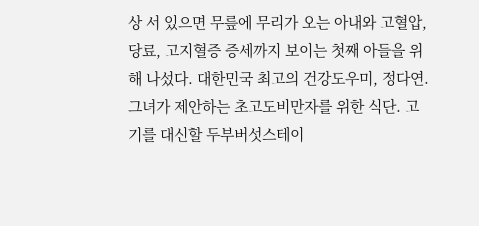상 서 있으면 무릎에 무리가 오는 아내와 고혈압, 당료, 고지혈증 증세까지 보이는 첫째 아들을 위해 나섰다. 대한민국 최고의 건강도우미, 정다연. 그녀가 제안하는 초고도비만자를 위한 식단. 고기를 대신할 두부버섯스테이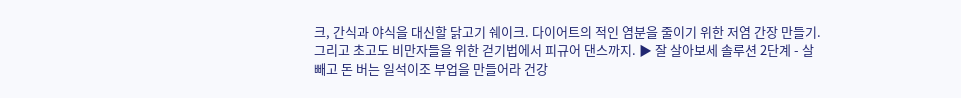크, 간식과 야식을 대신할 닭고기 쉐이크. 다이어트의 적인 염분을 줄이기 위한 저염 간장 만들기. 그리고 초고도 비만자들을 위한 걷기법에서 피규어 댄스까지. ▶ 잘 살아보세 솔루션 2단계 - 살 빼고 돈 버는 일석이조 부업을 만들어라 건강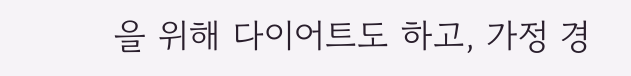을 위해 다이어트도 하고, 가정 경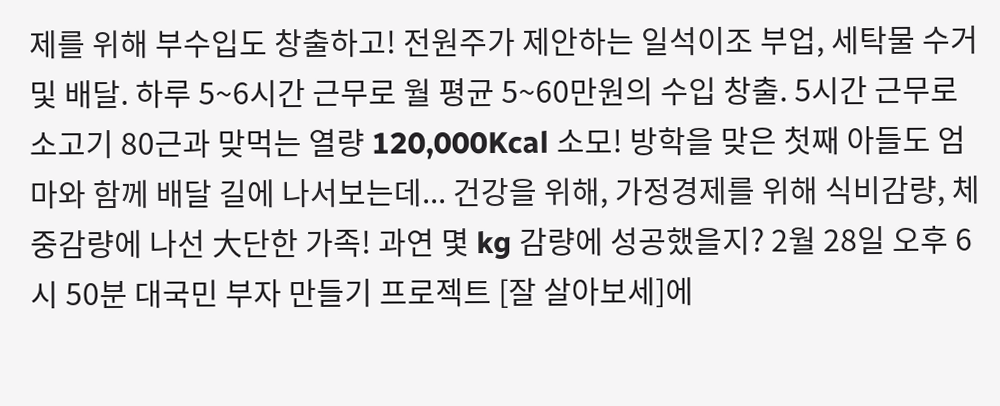제를 위해 부수입도 창출하고! 전원주가 제안하는 일석이조 부업, 세탁물 수거 및 배달. 하루 5~6시간 근무로 월 평균 5~60만원의 수입 창출. 5시간 근무로 소고기 80근과 맞먹는 열량 120,000Kcal 소모! 방학을 맞은 첫째 아들도 엄마와 함께 배달 길에 나서보는데... 건강을 위해, 가정경제를 위해 식비감량, 체중감량에 나선 大단한 가족! 과연 몇 kg 감량에 성공했을지? 2월 28일 오후 6시 50분 대국민 부자 만들기 프로젝트 [잘 살아보세]에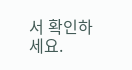서 확인하세요.